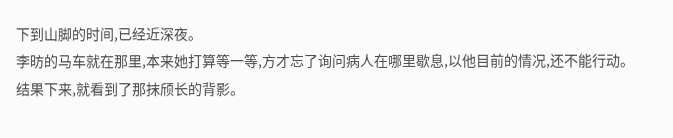下到山脚的时间,已经近深夜。
李昉的马车就在那里,本来她打算等一等,方才忘了询问病人在哪里歇息,以他目前的情况,还不能行动。
结果下来,就看到了那抹颀长的背影。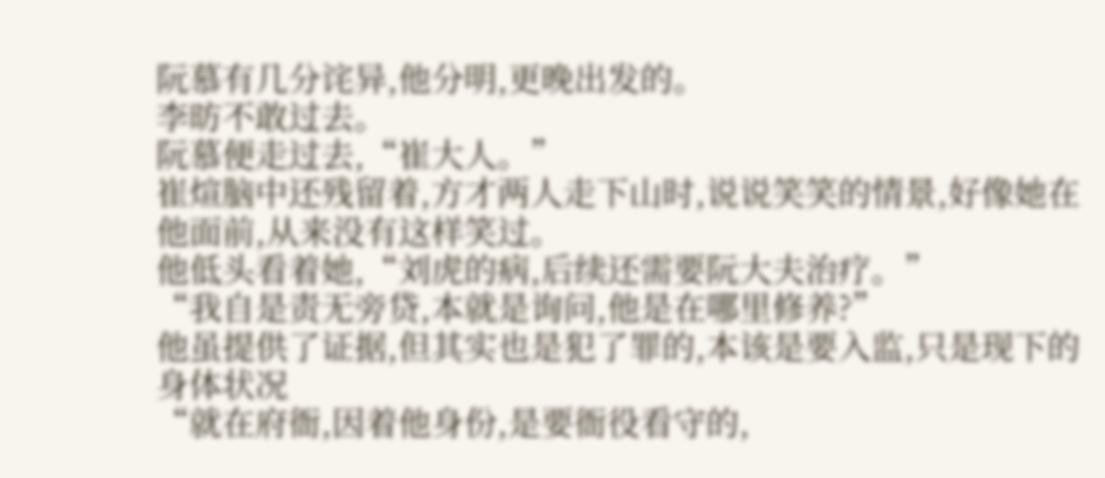阮慕有几分诧异,他分明,更晚出发的。
李昉不敢过去。
阮慕便走过去,“崔大人。”
崔煊脑中还残留着,方才两人走下山时,说说笑笑的情景,好像她在他面前,从来没有这样笑过。
他低头看着她,“刘虎的病,后续还需要阮大夫治疗。”
“我自是责无旁贷,本就是询问,他是在哪里修养?”
他虽提供了证据,但其实也是犯了罪的,本该是要入监,只是现下的身体状况
“就在府衙,因着他身份,是要衙役看守的,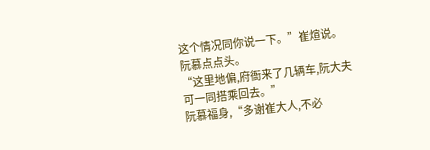这个情况同你说一下。”崔煊说。
阮慕点点头。
“这里地偏,府衙来了几辆车,阮大夫可一同搭乘回去。”
阮慕福身,“多谢崔大人,不必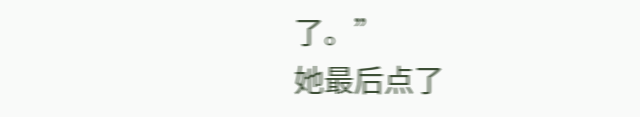了。”
她最后点了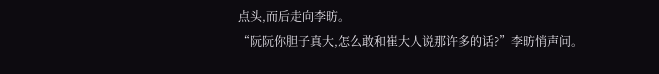点头,而后走向李昉。
“阮阮你胆子真大,怎么敢和崔大人说那许多的话?”李昉悄声问。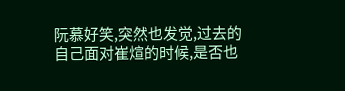阮慕好笑,突然也发觉,过去的自己面对崔煊的时候,是否也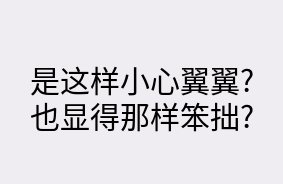是这样小心翼翼?也显得那样笨拙?